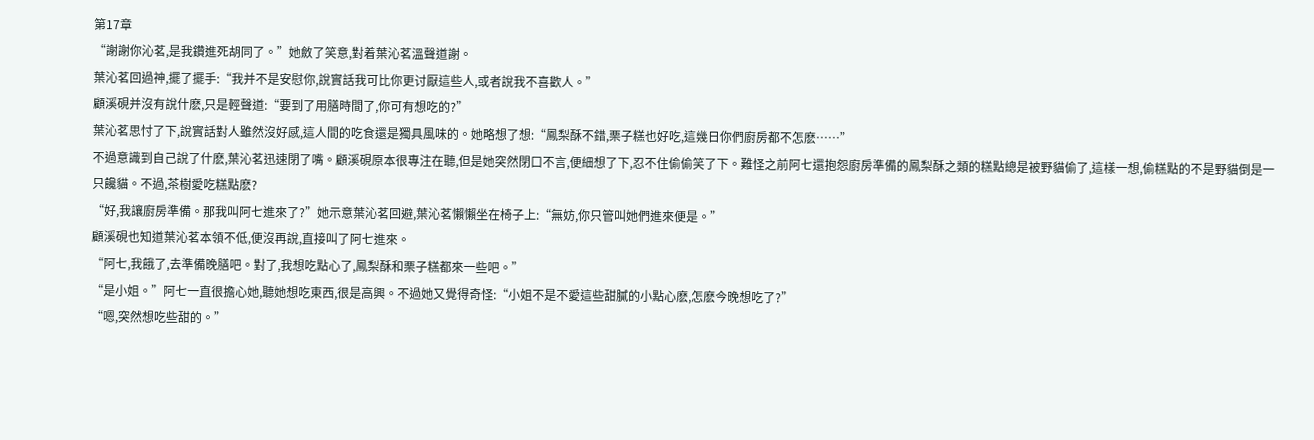第17章
“謝謝你沁茗,是我鑽進死胡同了。”她斂了笑意,對着葉沁茗溫聲道謝。
葉沁茗回過神,擺了擺手:“我并不是安慰你,說實話我可比你更讨厭這些人,或者說我不喜歡人。”
顧溪硯并沒有說什麽,只是輕聲道:“要到了用膳時間了,你可有想吃的?”
葉沁茗思忖了下,說實話對人雖然沒好感,這人間的吃食還是獨具風味的。她略想了想:“鳳梨酥不錯,栗子糕也好吃,這幾日你們廚房都不怎麽……”
不過意識到自己說了什麽,葉沁茗迅速閉了嘴。顧溪硯原本很專注在聽,但是她突然閉口不言,便細想了下,忍不住偷偷笑了下。難怪之前阿七還抱怨廚房準備的鳳梨酥之類的糕點總是被野貓偷了,這樣一想,偷糕點的不是野貓倒是一只饞貓。不過,茶樹愛吃糕點麽?
“好,我讓廚房準備。那我叫阿七進來了?”她示意葉沁茗回避,葉沁茗懶懶坐在椅子上:“無妨,你只管叫她們進來便是。”
顧溪硯也知道葉沁茗本領不低,便沒再說,直接叫了阿七進來。
“阿七,我餓了,去準備晚膳吧。對了,我想吃點心了,鳳梨酥和栗子糕都來一些吧。”
“是小姐。”阿七一直很擔心她,聽她想吃東西,很是高興。不過她又覺得奇怪:“小姐不是不愛這些甜膩的小點心麽,怎麽今晚想吃了?”
“嗯,突然想吃些甜的。”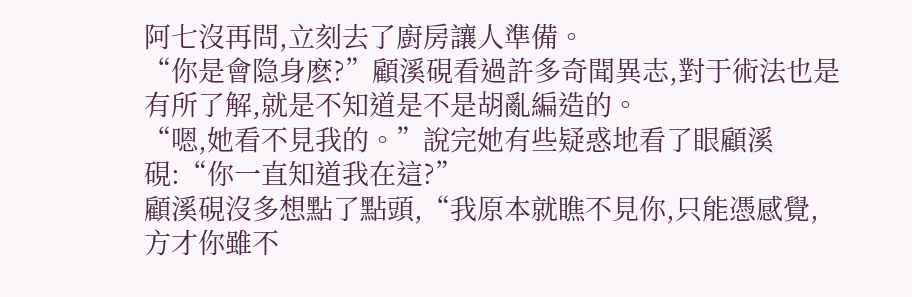阿七沒再問,立刻去了廚房讓人準備。
“你是會隐身麽?”顧溪硯看過許多奇聞異志,對于術法也是有所了解,就是不知道是不是胡亂編造的。
“嗯,她看不見我的。”說完她有些疑惑地看了眼顧溪硯:“你一直知道我在這?”
顧溪硯沒多想點了點頭,“我原本就瞧不見你,只能憑感覺,方才你雖不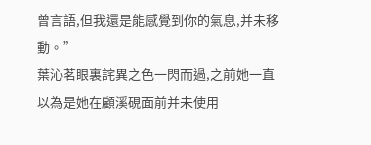曾言語,但我還是能感覺到你的氣息,并未移動。”
葉沁茗眼裏詫異之色一閃而過,之前她一直以為是她在顧溪硯面前并未使用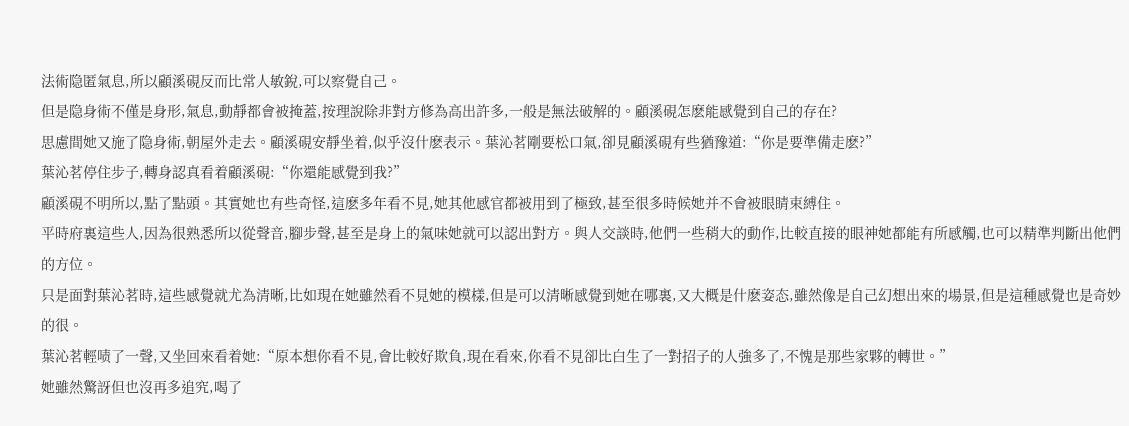法術隐匿氣息,所以顧溪硯反而比常人敏銳,可以察覺自己。
但是隐身術不僅是身形,氣息,動靜都會被掩蓋,按理說除非對方修為高出許多,一般是無法破解的。顧溪硯怎麽能感覺到自己的存在?
思慮間她又施了隐身術,朝屋外走去。顧溪硯安靜坐着,似乎沒什麽表示。葉沁茗剛要松口氣,卻見顧溪硯有些猶豫道:“你是要準備走麽?”
葉沁茗停住步子,轉身認真看着顧溪硯:“你還能感覺到我?”
顧溪硯不明所以,點了點頭。其實她也有些奇怪,這麽多年看不見,她其他感官都被用到了極致,甚至很多時候她并不會被眼睛束縛住。
平時府裏這些人,因為很熟悉所以從聲音,腳步聲,甚至是身上的氣味她就可以認出對方。與人交談時,他們一些稍大的動作,比較直接的眼神她都能有所感觸,也可以精準判斷出他們的方位。
只是面對葉沁茗時,這些感覺就尤為清晰,比如現在她雖然看不見她的模樣,但是可以清晰感覺到她在哪裏,又大概是什麽姿态,雖然像是自己幻想出來的場景,但是這種感覺也是奇妙的很。
葉沁茗輕啧了一聲,又坐回來看着她:“原本想你看不見,會比較好欺負,現在看來,你看不見卻比白生了一對招子的人強多了,不愧是那些家夥的轉世。”
她雖然驚訝但也沒再多追究,喝了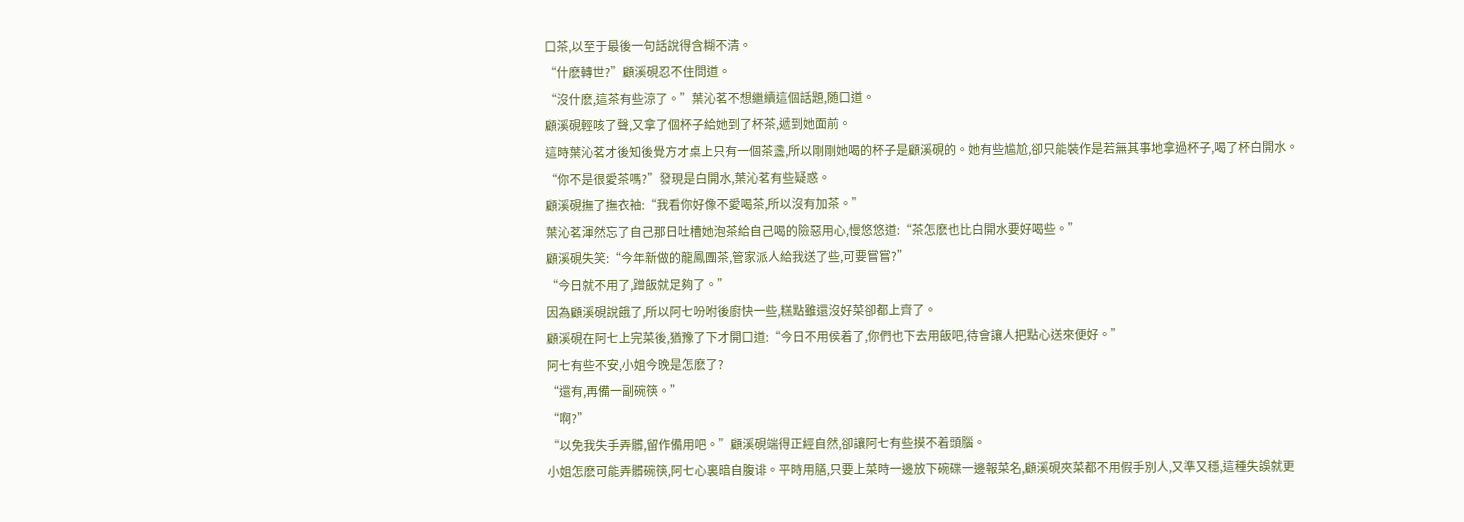口茶,以至于最後一句話說得含糊不清。
“什麽轉世?”顧溪硯忍不住問道。
“沒什麽,這茶有些涼了。”葉沁茗不想繼續這個話題,随口道。
顧溪硯輕咳了聲,又拿了個杯子給她到了杯茶,遞到她面前。
這時葉沁茗才後知後覺方才桌上只有一個茶盞,所以剛剛她喝的杯子是顧溪硯的。她有些尴尬,卻只能裝作是若無其事地拿過杯子,喝了杯白開水。
“你不是很愛茶嗎?”發現是白開水,葉沁茗有些疑惑。
顧溪硯撫了撫衣袖:“我看你好像不愛喝茶,所以沒有加茶。”
葉沁茗渾然忘了自己那日吐槽她泡茶給自己喝的險惡用心,慢悠悠道:“茶怎麽也比白開水要好喝些。”
顧溪硯失笑:“今年新做的龍鳳團茶,管家派人給我送了些,可要嘗嘗?”
“今日就不用了,蹭飯就足夠了。”
因為顧溪硯說餓了,所以阿七吩咐後廚快一些,糕點雖還沒好菜卻都上齊了。
顧溪硯在阿七上完菜後,猶豫了下才開口道:“今日不用侯着了,你們也下去用飯吧,待會讓人把點心送來便好。”
阿七有些不安,小姐今晚是怎麽了?
“還有,再備一副碗筷。”
“啊?”
“以免我失手弄髒,留作備用吧。”顧溪硯端得正經自然,卻讓阿七有些摸不着頭腦。
小姐怎麽可能弄髒碗筷,阿七心裏暗自腹诽。平時用膳,只要上菜時一邊放下碗碟一邊報菜名,顧溪硯夾菜都不用假手別人,又準又穩,這種失誤就更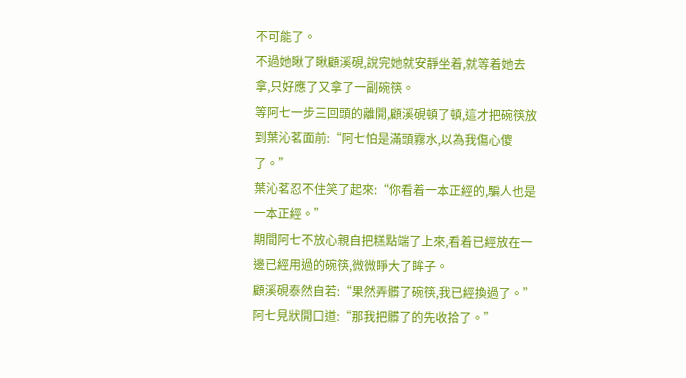不可能了。
不過她瞅了瞅顧溪硯,說完她就安靜坐着,就等着她去拿,只好應了又拿了一副碗筷。
等阿七一步三回頭的離開,顧溪硯頓了頓,這才把碗筷放到葉沁茗面前:“阿七怕是滿頭霧水,以為我傷心傻了。”
葉沁茗忍不住笑了起來:“你看着一本正經的,騙人也是一本正經。”
期間阿七不放心親自把糕點端了上來,看着已經放在一邊已經用過的碗筷,微微睜大了眸子。
顧溪硯泰然自若:“果然弄髒了碗筷,我已經換過了。”
阿七見狀開口道:“那我把髒了的先收拾了。”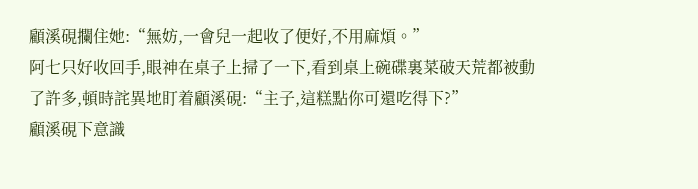顧溪硯攔住她:“無妨,一會兒一起收了便好,不用麻煩。”
阿七只好收回手,眼神在桌子上掃了一下,看到桌上碗碟裏菜破天荒都被動了許多,頓時詫異地盯着顧溪硯:“主子,這糕點你可還吃得下?”
顧溪硯下意識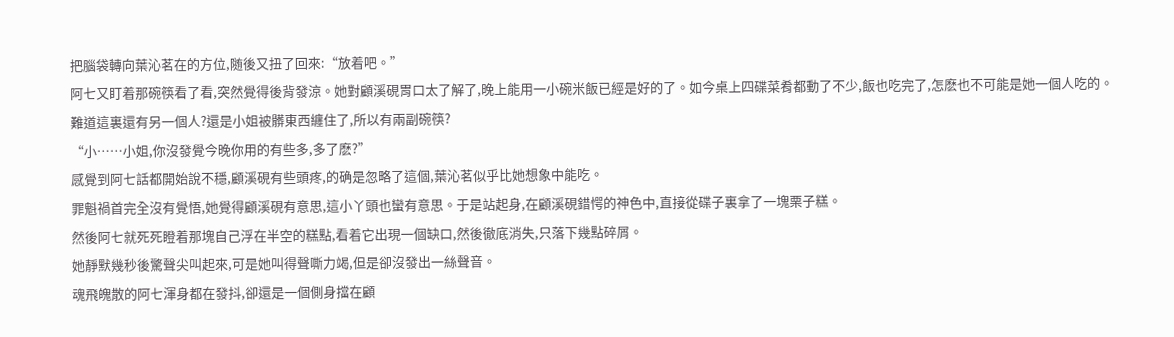把腦袋轉向葉沁茗在的方位,随後又扭了回來:“放着吧。”
阿七又盯着那碗筷看了看,突然覺得後背發涼。她對顧溪硯胃口太了解了,晚上能用一小碗米飯已經是好的了。如今桌上四碟菜肴都動了不少,飯也吃完了,怎麽也不可能是她一個人吃的。
難道這裏還有另一個人?還是小姐被髒東西纏住了,所以有兩副碗筷?
“小……小姐,你沒發覺今晚你用的有些多,多了麽?”
感覺到阿七話都開始說不穩,顧溪硯有些頭疼,的确是忽略了這個,葉沁茗似乎比她想象中能吃。
罪魁禍首完全沒有覺悟,她覺得顧溪硯有意思,這小丫頭也蠻有意思。于是站起身,在顧溪硯錯愕的神色中,直接從碟子裏拿了一塊栗子糕。
然後阿七就死死瞪着那塊自己浮在半空的糕點,看着它出現一個缺口,然後徹底消失,只落下幾點碎屑。
她靜默幾秒後驚聲尖叫起來,可是她叫得聲嘶力竭,但是卻沒發出一絲聲音。
魂飛魄散的阿七渾身都在發抖,卻還是一個側身擋在顧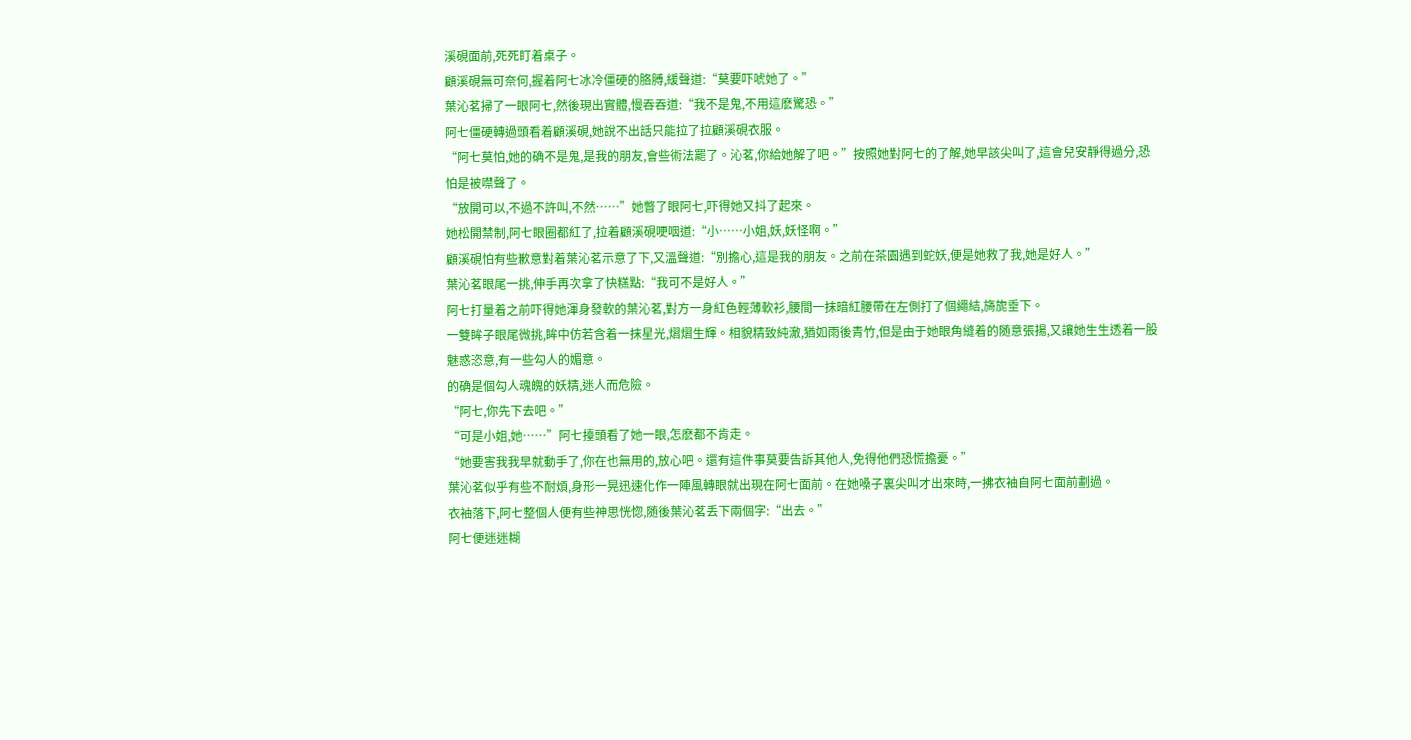溪硯面前,死死盯着桌子。
顧溪硯無可奈何,握着阿七冰冷僵硬的胳膊,緩聲道:“莫要吓唬她了。”
葉沁茗掃了一眼阿七,然後現出實體,慢吞吞道:“我不是鬼,不用這麽驚恐。”
阿七僵硬轉過頭看着顧溪硯,她說不出話只能拉了拉顧溪硯衣服。
“阿七莫怕,她的确不是鬼,是我的朋友,會些術法罷了。沁茗,你給她解了吧。”按照她對阿七的了解,她早該尖叫了,這會兒安靜得過分,恐怕是被噤聲了。
“放開可以,不過不許叫,不然……”她瞥了眼阿七,吓得她又抖了起來。
她松開禁制,阿七眼圈都紅了,拉着顧溪硯哽咽道:“小……小姐,妖,妖怪啊。”
顧溪硯怕有些歉意對着葉沁茗示意了下,又溫聲道:“別擔心,這是我的朋友。之前在茶園遇到蛇妖,便是她救了我,她是好人。”
葉沁茗眼尾一挑,伸手再次拿了快糕點:“我可不是好人。”
阿七打量着之前吓得她渾身發軟的葉沁茗,對方一身紅色輕薄軟衫,腰間一抹暗紅腰帶在左側打了個繩結,旖旎垂下。
一雙眸子眼尾微挑,眸中仿若含着一抹星光,熠熠生輝。相貌精致純澈,猶如雨後青竹,但是由于她眼角縫着的随意張揚,又讓她生生透着一股魅惑恣意,有一些勾人的媚意。
的确是個勾人魂魄的妖精,迷人而危險。
“阿七,你先下去吧。”
“可是小姐,她……”阿七擡頭看了她一眼,怎麽都不肯走。
“她要害我我早就動手了,你在也無用的,放心吧。還有這件事莫要告訴其他人,免得他們恐慌擔憂。”
葉沁茗似乎有些不耐煩,身形一晃迅速化作一陣風轉眼就出現在阿七面前。在她嗓子裏尖叫才出來時,一拂衣袖自阿七面前劃過。
衣袖落下,阿七整個人便有些神思恍惚,随後葉沁茗丢下兩個字:“出去。”
阿七便迷迷糊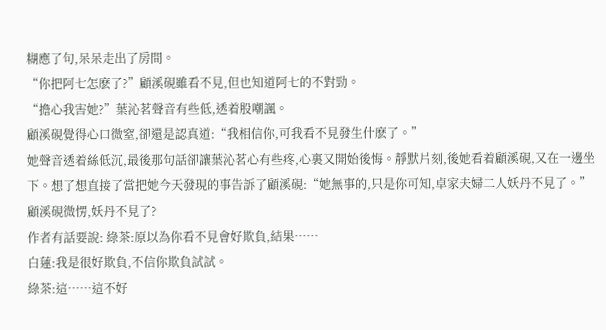糊應了句,呆呆走出了房間。
“你把阿七怎麽了?”顧溪硯雖看不見,但也知道阿七的不對勁。
“擔心我害她?”葉沁茗聲音有些低,透着股嘲諷。
顧溪硯覺得心口微窒,卻還是認真道:“我相信你,可我看不見發生什麽了。”
她聲音透着絲低沉,最後那句話卻讓葉沁茗心有些疼,心裏又開始後悔。靜默片刻,後她看着顧溪硯,又在一邊坐下。想了想直接了當把她今天發現的事告訴了顧溪硯:“她無事的,只是你可知,卓家夫婦二人妖丹不見了。”
顧溪硯微愣,妖丹不見了?
作者有話要說: 綠茶:原以為你看不見會好欺負,結果……
白蓮:我是很好欺負,不信你欺負試試。
綠茶:這……這不好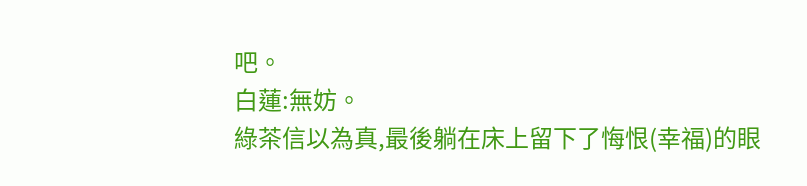吧。
白蓮:無妨。
綠茶信以為真,最後躺在床上留下了悔恨(幸福)的眼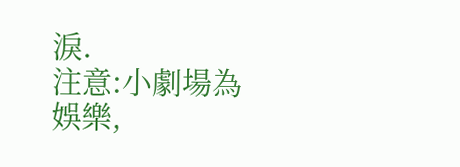淚.
注意:小劇場為娛樂,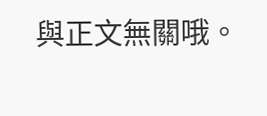與正文無關哦。